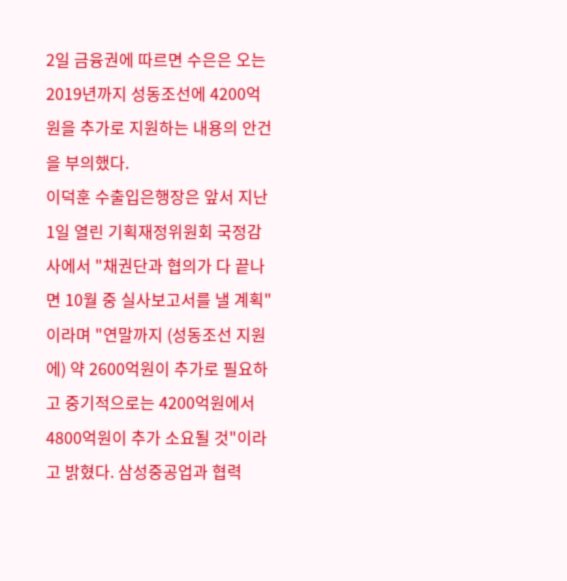2일 금융권에 따르면 수은은 오는 2019년까지 성동조선에 4200억원을 추가로 지원하는 내용의 안건을 부의했다.
이덕훈 수출입은행장은 앞서 지난 1일 열린 기획재정위원회 국정감사에서 "채권단과 협의가 다 끝나면 10월 중 실사보고서를 낼 계획"이라며 "연말까지 (성동조선 지원에) 약 2600억원이 추가로 필요하고 중기적으로는 4200억원에서 4800억원이 추가 소요될 것"이라고 밝혔다. 삼성중공업과 협력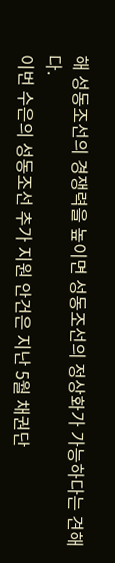해 성동조선의 경쟁력을 높이면 성동조선의 정상화가 가능하다는 견해다.
이번 수은의 성동조선 추가 지원 안건은 지난 5월 채권단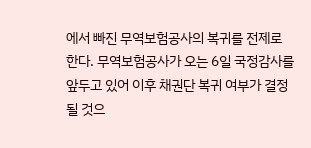에서 빠진 무역보험공사의 복귀를 전제로 한다. 무역보험공사가 오는 6일 국정감사를 앞두고 있어 이후 채권단 복귀 여부가 결정될 것으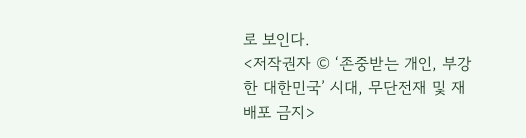로 보인다.
<저작권자 © ‘존중받는 개인, 부강한 대한민국’ 시대, 무단전재 및 재배포 금지>